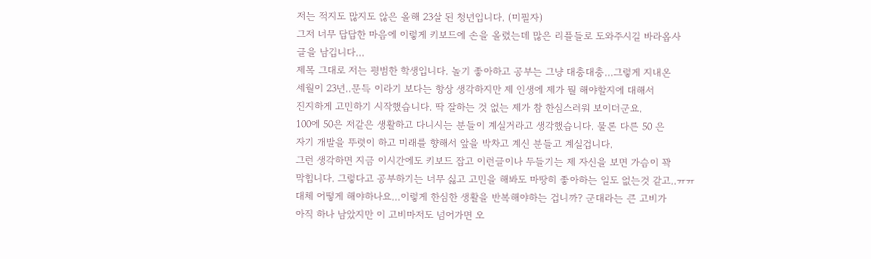저는 적지도 많지도 않은 올해 23살 된 청년입니다. (미필자)
그저 너무 답답한 마음에 이렇게 키보드에 손을 올렸는데 많은 리플들로 도와주시길 바라옵사
글을 남깁니다...
제목 그대로 저는 평범한 학생입니다. 놀기 좋아하고 공부는 그냥 대충대충...그렇게 지내온
세월이 23년..문득 이라기 보다는 항상 생각하지만 제 인생에 제가 뭘 해야할지에 대해서
진지하게 고민하기 시작했습니다. 딱 잘하는 것 없는 제가 참 한심스러워 보이더군요.
100에 50은 저같은 생활하고 다니시는 분들이 계실거라고 생각했습니다. 물론 다른 50 은
자기 개발을 뚜렷이 하고 미래를 향해서 앞을 박차고 계신 분들고 계실겁니다.
그런 생각하면 지금 이시간에도 키보드 잡고 이런글이나 두들기는 제 자신을 보면 가슴이 꽉
막힙니다. 그렇다고 공부하기는 너무 싫고 고민을 해봐도 마땅히 좋아하는 일도 없는것 같고..ㅠㅠ
대체 어떻게 해야하나요...이렇게 한심한 생활을 반복해야하는 겁니까? 군대라는 큰 고비가
아직 하나 남았지만 이 고비마저도 넘어가면 오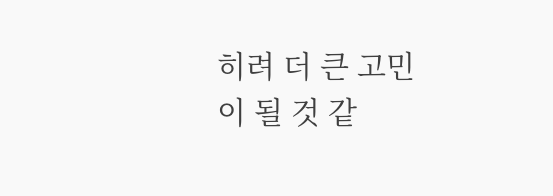히려 더 큰 고민이 될 것 같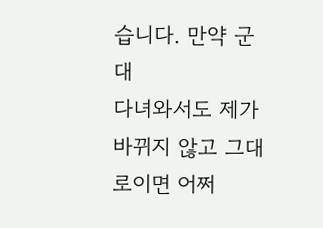습니다. 만약 군대
다녀와서도 제가 바뀌지 않고 그대로이면 어쩌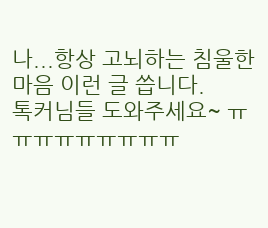나...항상 고뇌하는 침울한 마음 이런 글 씁니다.
톡커님들 도와주세요~ ㅠㅠㅠㅠㅠㅠㅠㅠㅠ